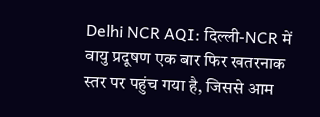Delhi NCR AQI: दिल्ली-NCR में वायु प्रदूषण एक बार फिर खतरनाक स्तर पर पहुंच गया है, जिससे आम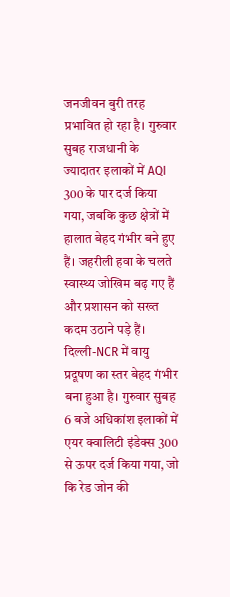जनजीवन बुरी तरह प्रभावित हो रहा है। गुरुवार सुबह राजधानी के ज्यादातर इलाकों में AQI 300 के पार दर्ज किया गया, जबकि कुछ क्षेत्रों में हालात बेहद गंभीर बने हुए हैं। जहरीली हवा के चलते स्वास्थ्य जोखिम बढ़ गए हैं और प्रशासन को सख्त कदम उठाने पड़े हैं।
दिल्ली-NCR में वायु प्रदूषण का स्तर बेहद गंभीर बना हुआ है। गुरुवार सुबह 6 बजे अधिकांश इलाकों में एयर क्वालिटी इंडेक्स 300 से ऊपर दर्ज किया गया, जो कि रेड जोन की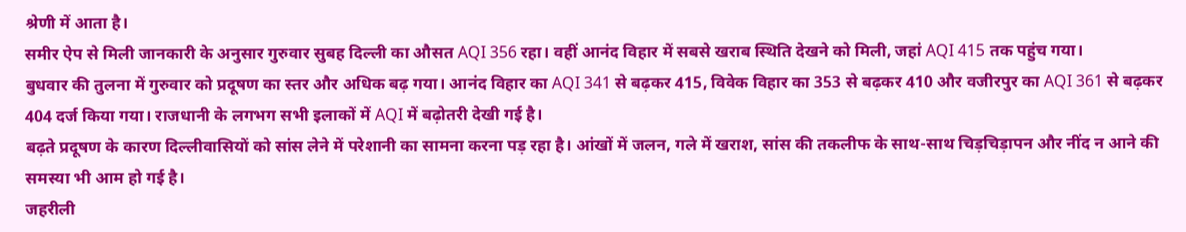श्रेणी में आता है।
समीर ऐप से मिली जानकारी के अनुसार गुरुवार सुबह दिल्ली का औसत AQI 356 रहा। वहीं आनंद विहार में सबसे खराब स्थिति देखने को मिली, जहां AQI 415 तक पहुंच गया।
बुधवार की तुलना में गुरुवार को प्रदूषण का स्तर और अधिक बढ़ गया। आनंद विहार का AQI 341 से बढ़कर 415, विवेक विहार का 353 से बढ़कर 410 और वजीरपुर का AQI 361 से बढ़कर 404 दर्ज किया गया। राजधानी के लगभग सभी इलाकों में AQI में बढ़ोतरी देखी गई है।
बढ़ते प्रदूषण के कारण दिल्लीवासियों को सांस लेने में परेशानी का सामना करना पड़ रहा है। आंखों में जलन, गले में खराश, सांस की तकलीफ के साथ-साथ चिड़चिड़ापन और नींद न आने की समस्या भी आम हो गई है।
जहरीली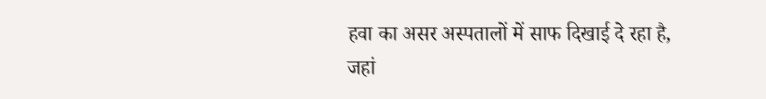हवा का असर अस्पतालों में साफ दिखाई दे रहा है, जहां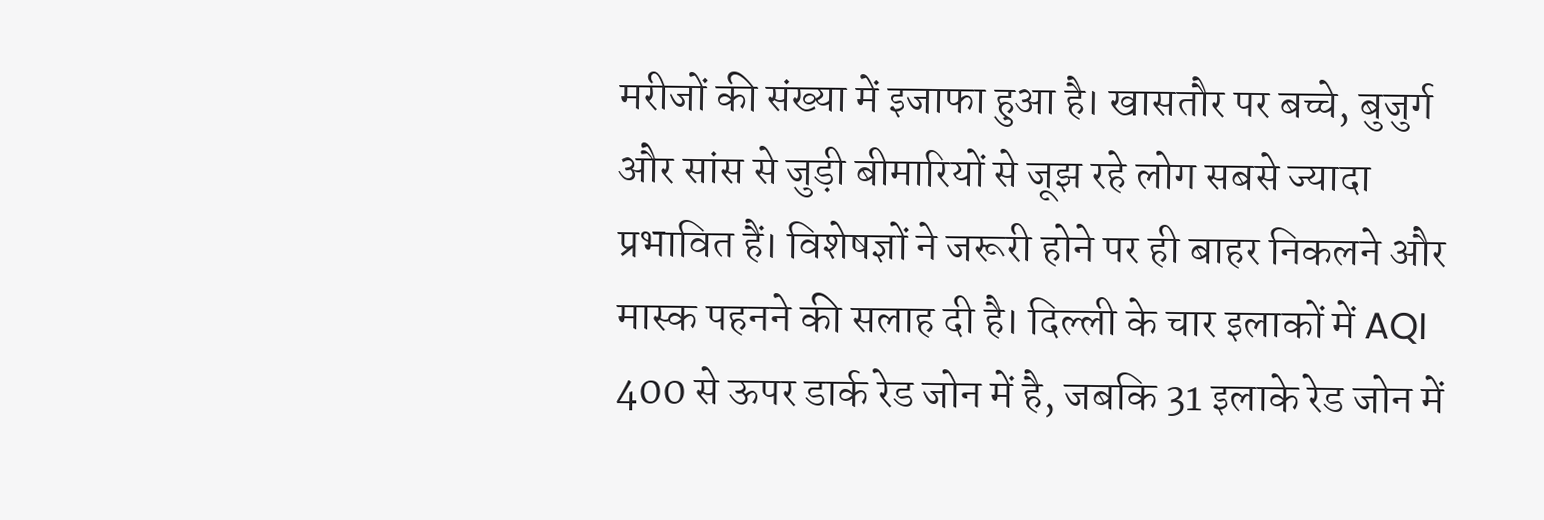मरीजों की संख्या में इजाफा हुआ है। खासतौर पर बच्चे, बुजुर्ग और सांस से जुड़ी बीमारियों से जूझ रहे लोग सबसे ज्यादा प्रभावित हैं। विशेषज्ञों ने जरूरी होने पर ही बाहर निकलने और मास्क पहनने की सलाह दी है। दिल्ली के चार इलाकों में AQI 400 से ऊपर डार्क रेड जोन में है, जबकि 31 इलाके रेड जोन में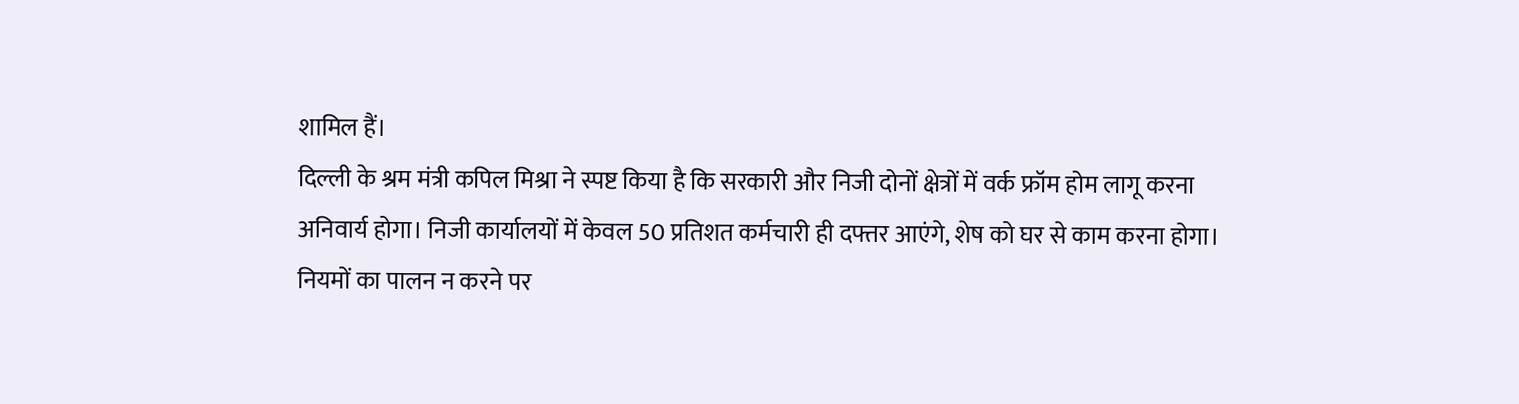शामिल हैं।
दिल्ली के श्रम मंत्री कपिल मिश्रा ने स्पष्ट किया है कि सरकारी और निजी दोनों क्षेत्रों में वर्क फ्रॉम होम लागू करना अनिवार्य होगा। निजी कार्यालयों में केवल 50 प्रतिशत कर्मचारी ही दफ्तर आएंगे, शेष को घर से काम करना होगा। नियमों का पालन न करने पर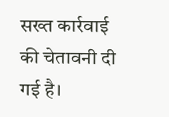सख्त कार्रवाई की चेतावनी दी गई है।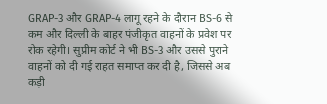GRAP-3 और GRAP-4 लागू रहने के दौरान BS-6 से कम और दिल्ली के बाहर पंजीकृत वाहनों के प्रवेश पर रोक रहेगी। सुप्रीम कोर्ट ने भी BS-3 और उससे पुराने वाहनों को दी गई राहत समाप्त कर दी है, जिससे अब कड़ी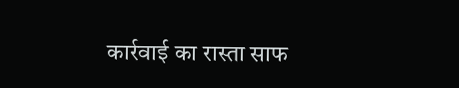कार्रवाई का रास्ता साफ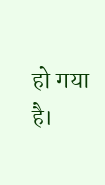हो गया है।